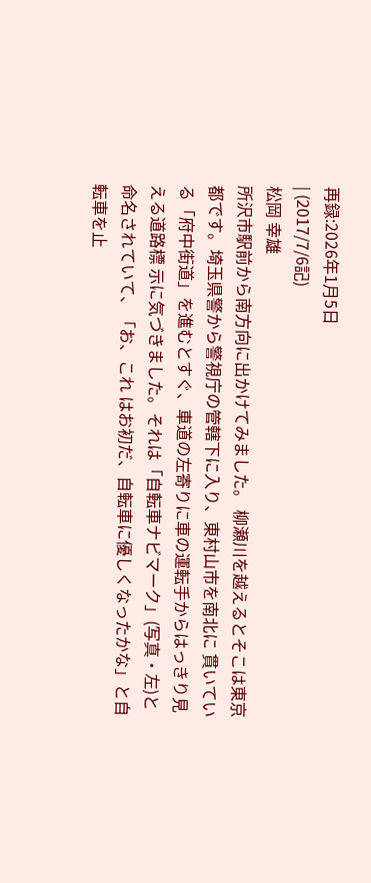再録:2026年1月5日
| (2017/7/6記)
松岡 幸雄
所沢市駅前から南方向に出かけてみました。 柳瀬川を越えるとそこは東京都です。埼玉県警から警視庁の管轄下に入り、東村山市を南北に 貫いている「府中街道」を進むとすぐ、車道の左寄りに車の運転手からはっきり見える道路標 示に気づきました。それは「自転車ナビマーク」(写真・左)と命名されていて、「お、これ はお初だ、自転車に優しくなったかな」と自転車を止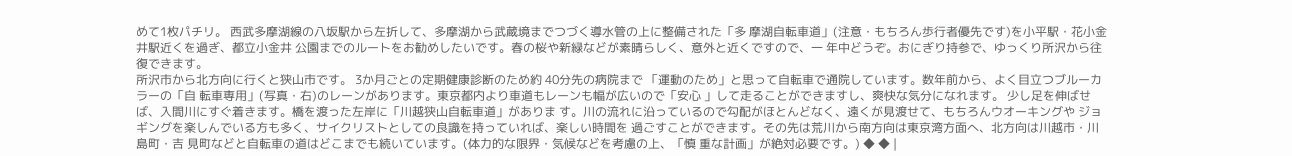めて1枚パチリ。 西武多摩湖線の八坂駅から左折して、多摩湖から武蔵境までつづく導水管の上に整備された「多 摩湖自転車道」(注意・もちろん歩行者優先です)を小平駅・花小金井駅近くを過ぎ、都立小金井 公園までのルートをお勧めしたいです。春の桜や新緑などが素晴らしく、意外と近くですので、一 年中どうぞ。おにぎり持参で、ゆっくり所沢から往復できます。
所沢市から北方向に行くと狭山市です。 3か月ごとの定期健康診断のため約 40分先の病院まで 「運動のため」と思って自転車で通院しています。数年前から、よく目立つブルーカラーの「自 転車専用」(写真・右)のレーンがあります。東京都内より車道もレーンも幅が広いので「安心 」して走ることができますし、爽快な気分になれます。 少し足を伸ばせば、入間川にすぐ着きます。橋を渡った左岸に「川越狭山自転車道」がありま す。川の流れに沿っているので勾配がほとんどなく、遠くが見渡せて、もちろんウオーキングや ジョギングを楽しんでいる方も多く、サイクリストとしての良識を持っていれば、楽しい時間を 過ごすことができます。その先は荒川から南方向は東京湾方面へ、北方向は川越市・川島町・吉 見町などと自転車の道はどこまでも続いています。(体力的な限界・気候などを考慮の上、「慎 重な計画」が絶対必要です。) ◆ ◆ |